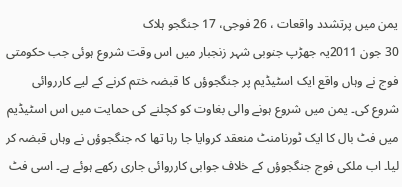یمن میں پرتشدد واقعات ، 26 فوجی، 17 جنگجو ہلاک
30 جون 2011یہ جھڑپ جنوبی شہر زنجبار میں اس وقت شروع ہوئی جب حکومتی فوج نے وہاں واقع ایک اسٹیڈیم پر جنگجوؤں کا قبضہ ختم کرنے کے لیے کارروائی شروع کی۔ یمن میں شروع ہونے والی بغاوت کو کچلنے کی حمایت میں اس اسٹیڈیم میں فٹ بال کا ایک ٹورنامنٹ منعقد کروایا جا رہا تھا کہ جنگجوؤں نے وہاں قبضہ کر لیا۔ اب ملکی فوج جنگجوؤں کے خلاف جوابی کارروائی جاری رکھے ہوئے ہے۔ اسی فٹ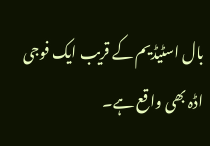بال اسٹیڈیم کے قریب ایک فوجی اڈہ بھی واقع ہے۔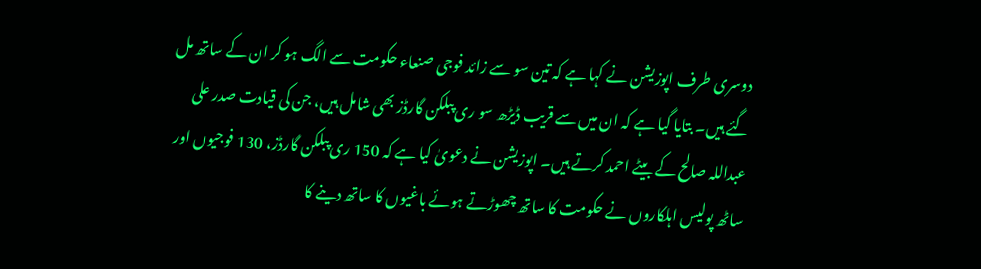دوسری طرف اپوزیشن نے کہا ہے کہ تین سو سے زائد فوجی صنعاء حکومت سے الگ ہو کر ان کے ساتھ مل گئے ہیں۔ بتایا گیا ہے کہ ان میں سے قریب ڈیڑھ سو ری پبلکن گارڈز بھی شامل ہیں، جن کی قیادت صدر علی عبداللہ صالح کے بیٹے احمد کرتے ہیں۔ اپوزیشن نے دعویٰ کیا ہے کہ 150 ری پبلکن گارڈز، 130 فوجیوں اور ساٹھ پولیس اہلکاروں نے حکومت کا ساتھ چھوڑتے ہوئے باغیوں کا ساتھ دینے کا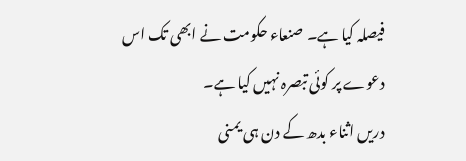فیصلہ کیا ہے۔ صنعاء حکومت نے ابھی تک اس دعوے پر کوئی تبصرہ نہیں کیا ہے۔
دریں اثناء بدھ کے دن ہی یمنی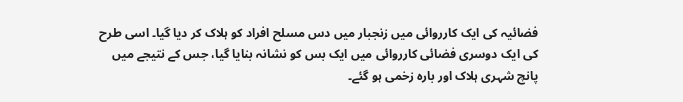فضائیہ کی ایک کارروائی میں زنجبار میں دس مسلح افراد کو ہلاک کر دیا گیا۔ اسی طرح کی ایک دوسری فضائی کارروائی میں ایک بس کو نشانہ بنایا گیا، جس کے نتیجے میں پانچ شہری ہلاک اور بارہ زخمی ہو گئے۔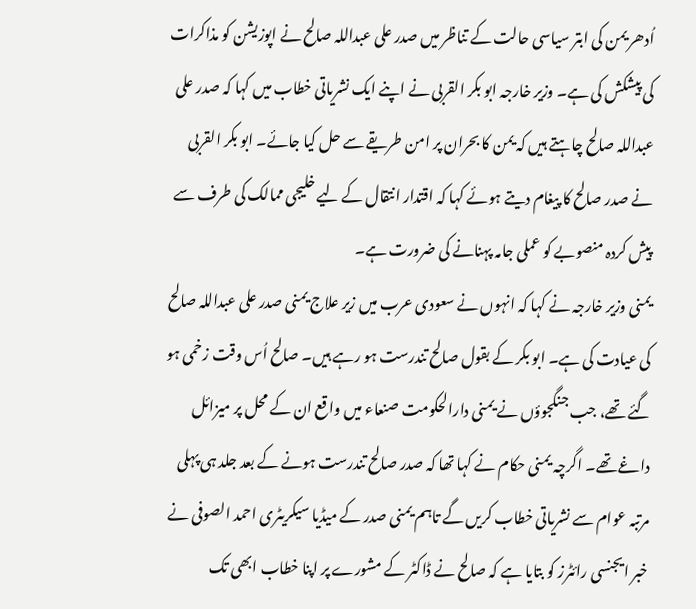اُدھر یمن کی ابتر سیاسی حالت کے تناظر میں صدر علی عبداللہ صالح نے اپوزیشن کو مذاکرات کی پیشکش کی ہے۔ وزیر خارجہ ابو بکر القربی نے اپنے ایک نشریاتی خطاب میں کہا کہ صدر علی عبداللہ صالح چاہتے ہیں کہ یمن کا بحران پر امن طریقے سے حل کیا جائے۔ ابو بکر القربی نے صدر صالح کا پیغام دیتے ہوئے کہا کہ اقتدار انتقال کے لیے خلیجی ممالک کی طرف سے پیش کردہ منصوبے کو عملی جامہ پہنانے کی ضرورت ہے۔
یمنی وزیر خارجہ نے کہا کہ انہوں نے سعودی عرب میں زیر علاج یمنی صدر علی عبداللہ صالح کی عیادت کی ہے۔ ابو بکر کے بقول صالح تندرست ہو رہے ہیں۔ صالح اُس وقت زخمی ہو گئے تھے، جب جنگجوؤں نے یمنی دارالحکومت صنعاء میں واقع ان کے محل پر میزائل داغے تھے۔ اگرچہ یمنی حکام نے کہا تھا کہ صدر صالح تندرست ہونے کے بعد جلد ہی پہلی مرتبہ عوام سے نشریاتی خطاب کریں گے تاہم یمنی صدر کے میڈیا سیکریٹری احمد الصوفی نے خبر ایجنسی رائٹرز کو بتایا ہے کہ صالح نے ڈاکٹر کے مشورے پر اپنا خطاب ابھی تک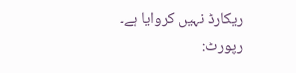ریکارڈ نہیں کروایا ہے۔
رپورٹ: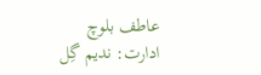عاطف بلوچ
ادارت: ندیم گِل